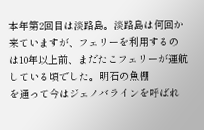本年第2回目は淡路島。淡路島は何回か来ていますが、フェリーを利用するのは10年以上前、まだたこフェリーが運航している頃でした。明石の魚棚
を通って今はジェノバラインを呼ばれ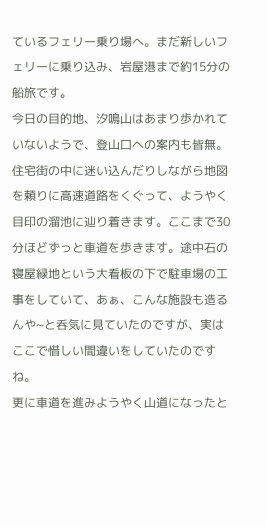ているフェリー乗り場へ。まだ新しいフェリーに乗り込み、岩屋港まで約15分の船旅です。
今日の目的地、汐鳴山はあまり歩かれていないようで、登山口への案内も皆無。住宅街の中に迷い込んだりしながら地図を頼りに高速道路をくぐって、ようやく目印の溜池に辿り着きます。ここまで30分ほどずっと車道を歩きます。途中石の寝屋緑地という大看板の下で駐車場の工事をしていて、あぁ、こんな施設も造るんや~と呑気に見ていたのですが、実はここで惜しい間違いをしていたのですね。
更に車道を進みようやく山道になったと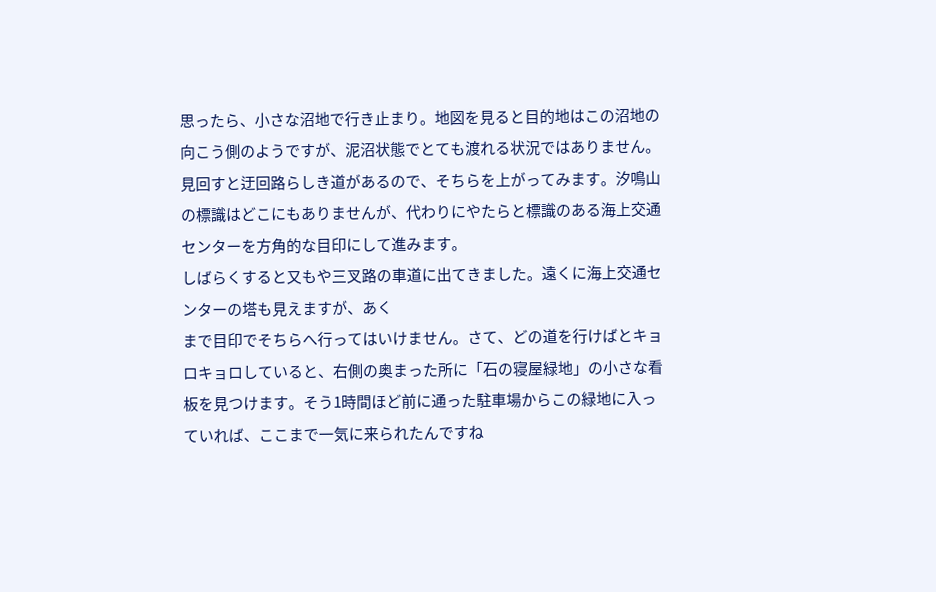思ったら、小さな沼地で行き止まり。地図を見ると目的地はこの沼地の向こう側のようですが、泥沼状態でとても渡れる状況ではありません。見回すと迂回路らしき道があるので、そちらを上がってみます。汐鳴山の標識はどこにもありませんが、代わりにやたらと標識のある海上交通センターを方角的な目印にして進みます。
しばらくすると又もや三叉路の車道に出てきました。遠くに海上交通センターの塔も見えますが、あく
まで目印でそちらへ行ってはいけません。さて、どの道を行けばとキョロキョロしていると、右側の奥まった所に「石の寝屋緑地」の小さな看板を見つけます。そう1時間ほど前に通った駐車場からこの緑地に入っていれば、ここまで一気に来られたんですね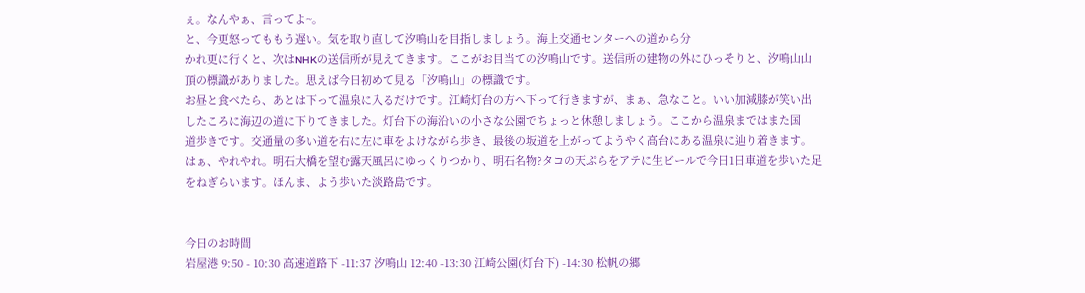ぇ。なんやぁ、言ってよ~。
と、今更怒ってももう遅い。気を取り直して汐鳴山を目指しましょう。海上交通センターへの道から分
かれ更に行くと、次はNHKの送信所が見えてきます。ここがお目当ての汐鳴山です。送信所の建物の外にひっそりと、汐鳴山山頂の標識がありました。思えば今日初めて見る「汐鳴山」の標識です。
お昼と食べたら、あとは下って温泉に入るだけです。江崎灯台の方へ下って行きますが、まぁ、急なこと。いい加減膝が笑い出したころに海辺の道に下りてきました。灯台下の海沿いの小さな公園でちょっと休憩しましょう。ここから温泉まではまた国
道歩きです。交通量の多い道を右に左に車をよけながら歩き、最後の坂道を上がってようやく高台にある温泉に辿り着きます。
はぁ、やれやれ。明石大橋を望む露天風呂にゆっくりつかり、明石名物?タコの天ぷらをアテに生ビールで今日1日車道を歩いた足をねぎらいます。ほんま、よう歩いた淡路島です。


今日のお時間
岩屋港 9:50 - 10:30 高速道路下 -11:37 汐鳴山 12:40 -13:30 江崎公園(灯台下) -14:30 松帆の郷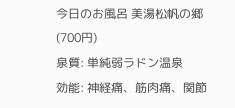今日のお風呂 美湯松帆の郷 (700円)
泉質: 単純弱ラドン温泉
効能: 神経痛、筋肉痛、関節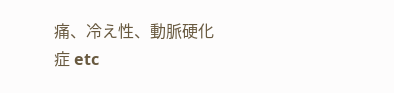痛、冷え性、動脈硬化症 etc